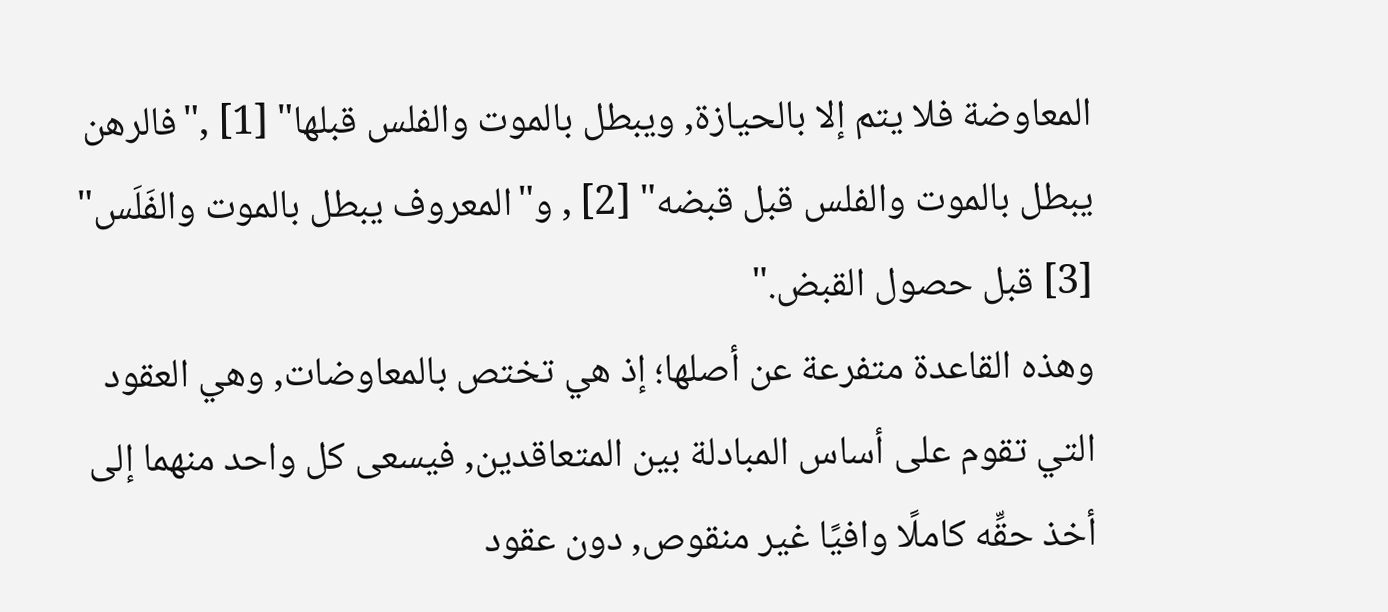المعاوضة فلا يتم إلا بالحيازة, ويبطل بالموت والفلس قبلها" [1] ,"فالرهن يبطل بالموت والفلس قبل قبضه" [2] , و"المعروف يبطل بالموت والفَلَس" [3] قبل حصول القبض."
وهذه القاعدة متفرعة عن أصلها؛ إذ هي تختص بالمعاوضات, وهي العقود التي تقوم على أساس المبادلة بين المتعاقدين, فيسعى كل واحد منهما إلى أخذ حقِّه كاملًا وافيًا غير منقوص, دون عقود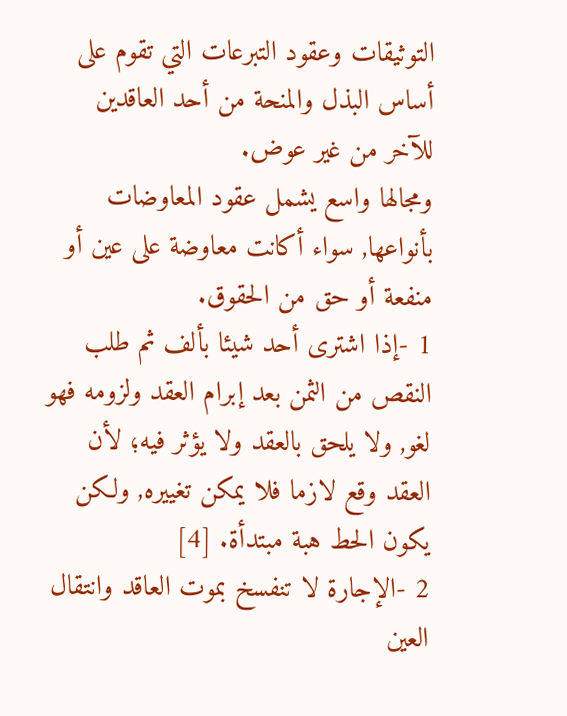التوثيقات وعقود التبرعات التي تقوم على أساس البذل والمنحة من أحد العاقدين للآخر من غير عوض.
ومجالها واسع يشمل عقود المعاوضات بأنواعها, سواء أكانت معاوضة على عين أو منفعة أو حق من الحقوق.
1 -إذا اشترى أحد شيئا بألف ثم طلب النقص من الثمن بعد إبرام العقد ولزومه فهو لغو, ولا يلحق بالعقد ولا يؤثر فيه؛ لأن العقد وقع لازما فلا يمكن تغييره, ولكن يكون الحط هبة مبتدأة. [4]
2 -الإجارة لا تنفسخ بموت العاقد وانتقال العين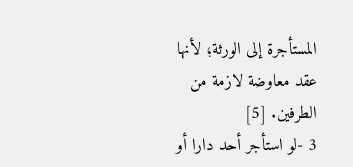المستأجرة إلى الورثة؛ لأنها عقد معاوضة لازمة من الطرفين. [5]
3 -لو استأجر أحد دارا أو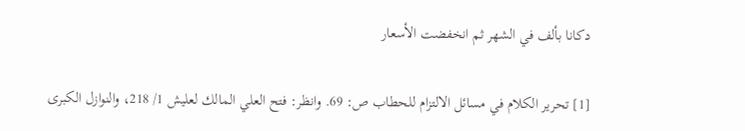دكانا بألف في الشهر ثم انخفضت الأسعار

[1] تحرير الكلام في مسائل الالتزام للحطاب ص: 69. وانظر: فتح العلي المالك لعليش 1/ 218، والنوازل الكبرى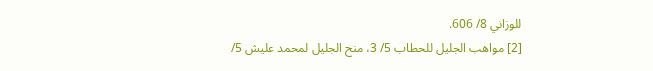للوزاني 8/ 606.
[2] مواهب الجليل للحطاب 5/ 3، منح الجليل لمحمد عليش 5/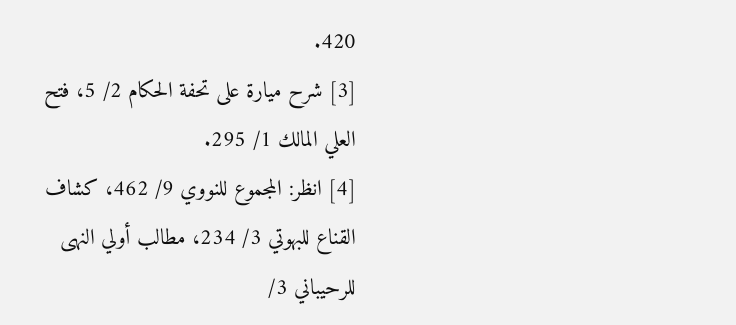420.
[3] شرح ميارة على تحفة الحكام 2/ 5، فتح العلي المالك 1/ 295.
[4] انظر: المجموع للنووي 9/ 462، كشاف القناع للبهوتي 3/ 234، مطالب أولي النهى للرحيباني 3/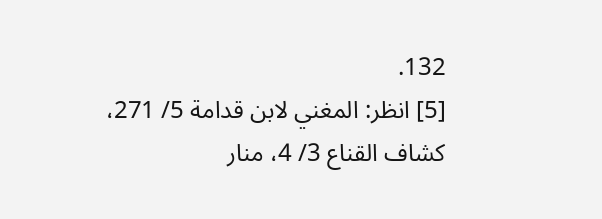132.
[5] انظر: المغني لابن قدامة 5/ 271، كشاف القناع 3/ 4، منار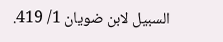السبيل لابن ضويان 1/ 419.